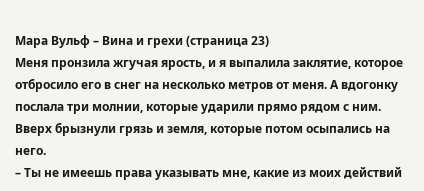Мара Вульф – Вина и грехи (страница 23)
Меня пронзила жгучая ярость, и я выпалила заклятие, которое отбросило его в снег на несколько метров от меня. А вдогонку послала три молнии, которые ударили прямо рядом с ним. Вверх брызнули грязь и земля, которые потом осыпались на него.
– Ты не имеешь права указывать мне, какие из моих действий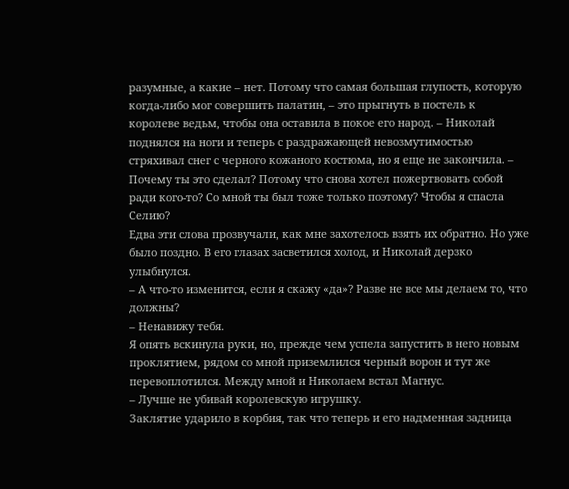разумные, а какие – нет. Потому что самая большая глупость, которую когда-либо мог совершить палатин, – это прыгнуть в постель к королеве ведьм, чтобы она оставила в покое его народ. – Николай поднялся на ноги и теперь с раздражающей невозмутимостью стряхивал снег с черного кожаного костюма, но я еще не закончила. – Почему ты это сделал? Потому что снова хотел пожертвовать собой ради кого-то? Со мной ты был тоже только поэтому? Чтобы я спасла Селию?
Едва эти слова прозвучали, как мне захотелось взять их обратно. Но уже было поздно. В его глазах засветился холод, и Николай дерзко улыбнулся.
– А что-то изменится, если я скажу «да»? Разве не все мы делаем то, что должны?
– Ненавижу тебя.
Я опять вскинула руки, но, прежде чем успела запустить в него новым проклятием, рядом со мной приземлился черный ворон и тут же перевоплотился. Между мной и Николаем встал Магнус.
– Лучше не убивай королевскую игрушку.
Заклятие ударило в корбия, так что теперь и его надменная задница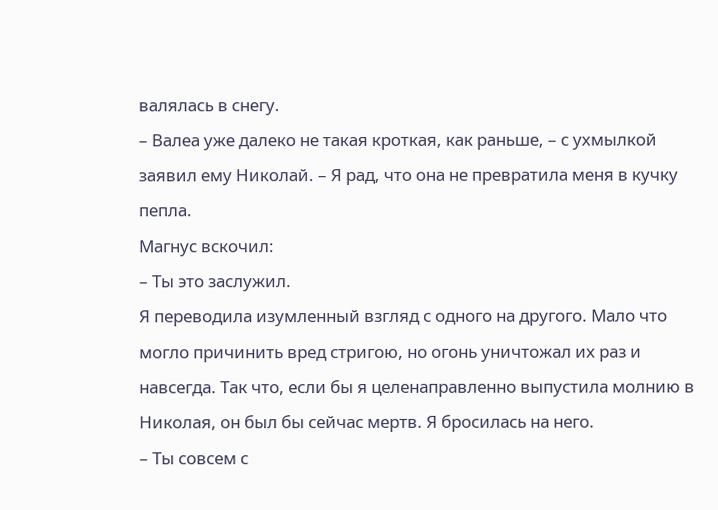валялась в снегу.
– Валеа уже далеко не такая кроткая, как раньше, – с ухмылкой заявил ему Николай. – Я рад, что она не превратила меня в кучку пепла.
Магнус вскочил:
– Ты это заслужил.
Я переводила изумленный взгляд с одного на другого. Мало что могло причинить вред стригою, но огонь уничтожал их раз и навсегда. Так что, если бы я целенаправленно выпустила молнию в Николая, он был бы сейчас мертв. Я бросилась на него.
– Ты совсем с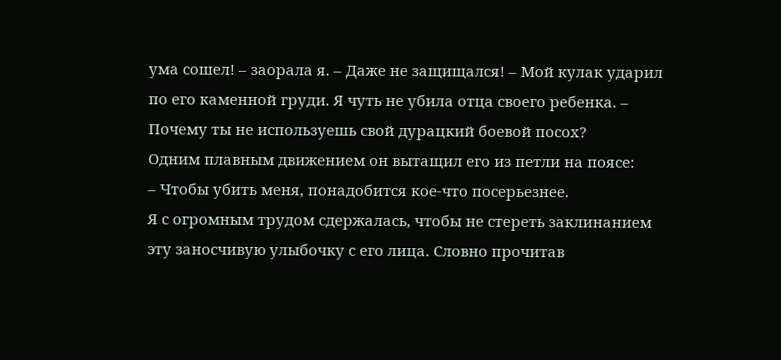ума сошел! – заорала я. – Даже не защищался! – Мой кулак ударил по его каменной груди. Я чуть не убила отца своего ребенка. – Почему ты не используешь свой дурацкий боевой посох?
Одним плавным движением он вытащил его из петли на поясе:
– Чтобы убить меня, понадобится кое-что посерьезнее.
Я с огромным трудом сдержалась, чтобы не стереть заклинанием эту заносчивую улыбочку с его лица. Словно прочитав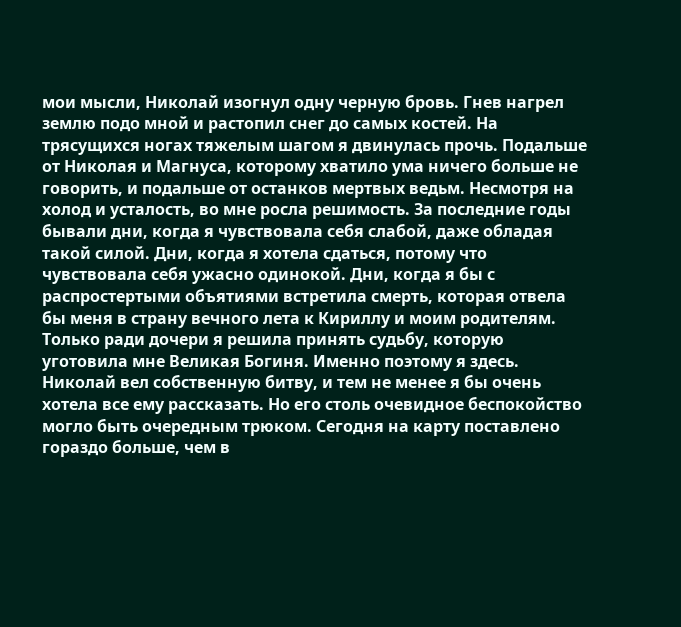мои мысли, Николай изогнул одну черную бровь. Гнев нагрел землю подо мной и растопил снег до самых костей. На трясущихся ногах тяжелым шагом я двинулась прочь. Подальше от Николая и Магнуса, которому хватило ума ничего больше не говорить, и подальше от останков мертвых ведьм. Несмотря на холод и усталость, во мне росла решимость. За последние годы бывали дни, когда я чувствовала себя слабой, даже обладая такой силой. Дни, когда я хотела сдаться, потому что чувствовала себя ужасно одинокой. Дни, когда я бы с распростертыми объятиями встретила смерть, которая отвела бы меня в страну вечного лета к Кириллу и моим родителям. Только ради дочери я решила принять судьбу, которую уготовила мне Великая Богиня. Именно поэтому я здесь. Николай вел собственную битву, и тем не менее я бы очень хотела все ему рассказать. Но его столь очевидное беспокойство могло быть очередным трюком. Сегодня на карту поставлено гораздо больше, чем в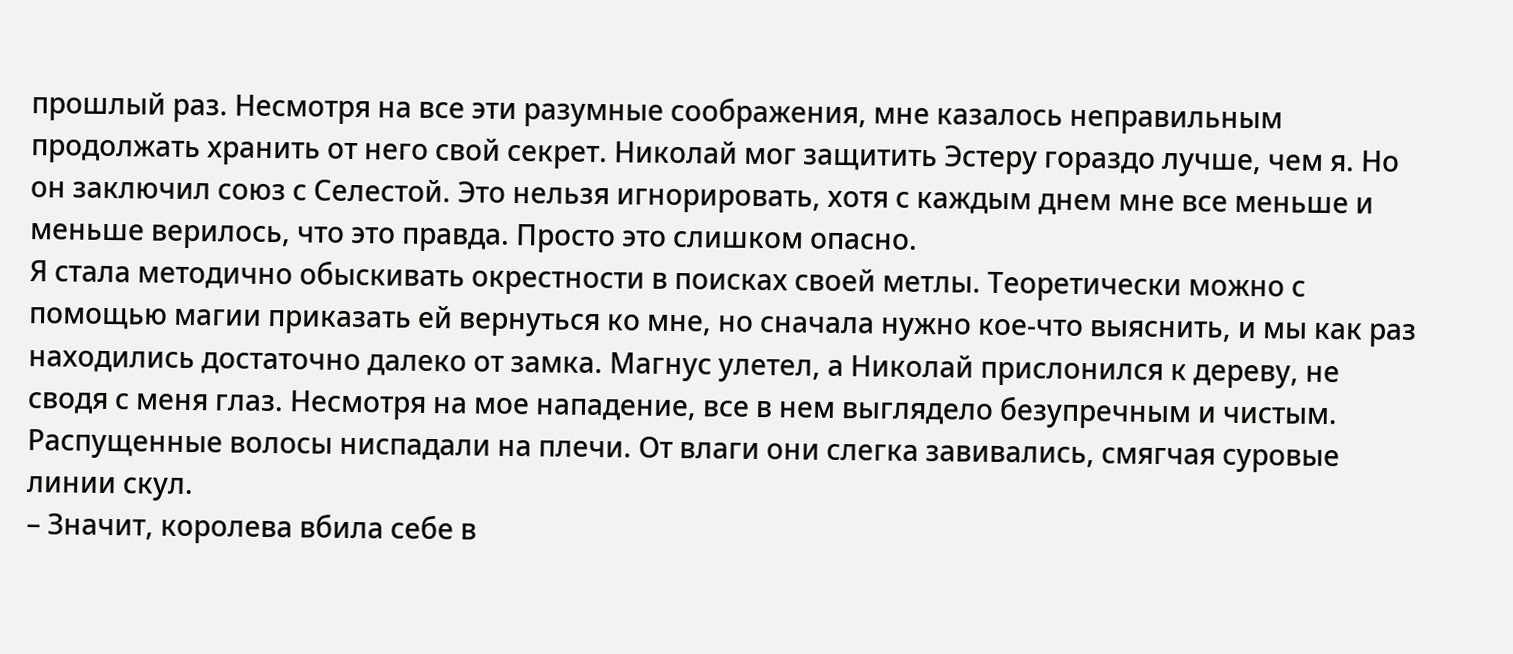прошлый раз. Несмотря на все эти разумные соображения, мне казалось неправильным продолжать хранить от него свой секрет. Николай мог защитить Эстеру гораздо лучше, чем я. Но он заключил союз с Селестой. Это нельзя игнорировать, хотя с каждым днем мне все меньше и меньше верилось, что это правда. Просто это слишком опасно.
Я стала методично обыскивать окрестности в поисках своей метлы. Теоретически можно с помощью магии приказать ей вернуться ко мне, но сначала нужно кое-что выяснить, и мы как раз находились достаточно далеко от замка. Магнус улетел, а Николай прислонился к дереву, не сводя с меня глаз. Несмотря на мое нападение, все в нем выглядело безупречным и чистым. Распущенные волосы ниспадали на плечи. От влаги они слегка завивались, смягчая суровые линии скул.
– Значит, королева вбила себе в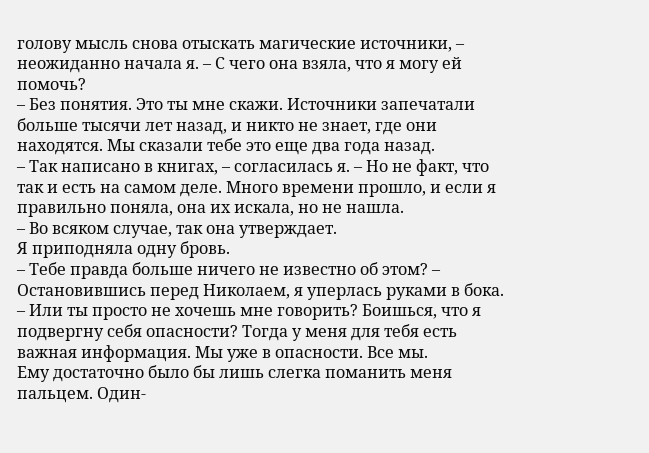голову мысль снова отыскать магические источники, – неожиданно начала я. – С чего она взяла, что я могу ей помочь?
– Без понятия. Это ты мне скажи. Источники запечатали больше тысячи лет назад, и никто не знает, где они находятся. Мы сказали тебе это еще два года назад.
– Так написано в книгах, – согласилась я. – Но не факт, что так и есть на самом деле. Много времени прошло, и если я правильно поняла, она их искала, но не нашла.
– Во всяком случае, так она утверждает.
Я приподняла одну бровь.
– Тебе правда больше ничего не известно об этом? – Остановившись перед Николаем, я уперлась руками в бока. – Или ты просто не хочешь мне говорить? Боишься, что я подвергну себя опасности? Тогда у меня для тебя есть важная информация. Мы уже в опасности. Все мы.
Ему достаточно было бы лишь слегка поманить меня пальцем. Один-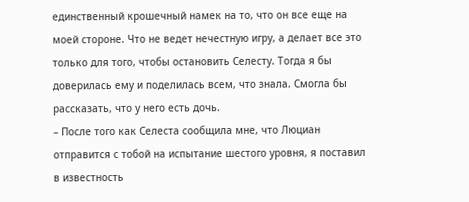единственный крошечный намек на то, что он все еще на моей стороне. Что не ведет нечестную игру, а делает все это только для того, чтобы остановить Селесту. Тогда я бы доверилась ему и поделилась всем, что знала. Смогла бы рассказать, что у него есть дочь.
– После того как Селеста сообщила мне, что Люциан отправится с тобой на испытание шестого уровня, я поставил в известность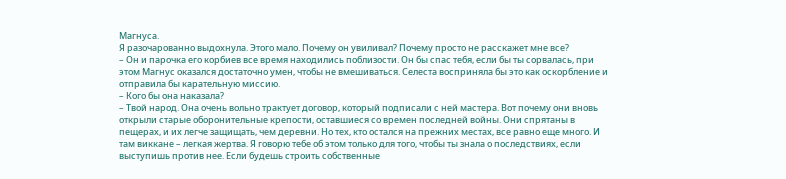Магнуса.
Я разочарованно выдохнула. Этого мало. Почему он увиливал? Почему просто не расскажет мне все?
– Он и парочка его корбиев все время находились поблизости. Он бы спас тебя, если бы ты сорвалась, при этом Магнус оказался достаточно умен, чтобы не вмешиваться. Селеста восприняла бы это как оскорбление и отправила бы карательную миссию.
– Кого бы она наказала?
– Твой народ. Она очень вольно трактует договор, который подписали с ней мастера. Вот почему они вновь открыли старые оборонительные крепости, оставшиеся со времен последней войны. Они спрятаны в пещерах, и их легче защищать, чем деревни. Но тех, кто остался на прежних местах, все равно еще много. И там виккане – легкая жертва. Я говорю тебе об этом только для того, чтобы ты знала о последствиях, если выступишь против нее. Если будешь строить собственные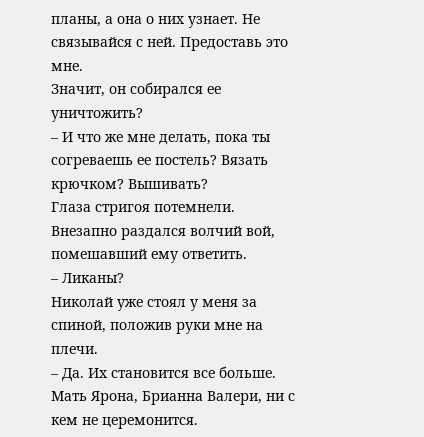планы, а она о них узнает. Не связывайся с ней. Предоставь это мне.
Значит, он собирался ее уничтожить?
– И что же мне делать, пока ты согреваешь ее постель? Вязать крючком? Вышивать?
Глаза стригоя потемнели. Внезапно раздался волчий вой, помешавший ему ответить.
– Ликаны?
Николай уже стоял у меня за спиной, положив руки мне на плечи.
– Да. Их становится все больше. Мать Ярона, Брианна Валери, ни с кем не церемонится.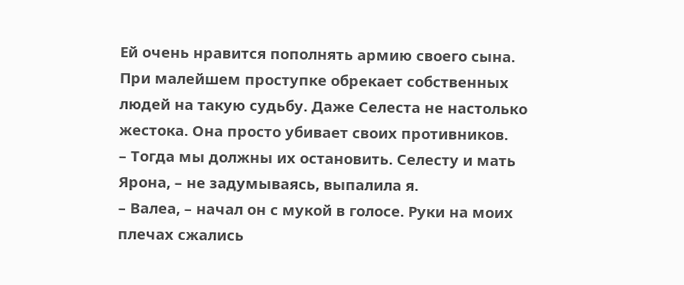Ей очень нравится пополнять армию своего сына. При малейшем проступке обрекает собственных людей на такую судьбу. Даже Селеста не настолько жестока. Она просто убивает своих противников.
– Тогда мы должны их остановить. Селесту и мать Ярона, – не задумываясь, выпалила я.
– Валеа, – начал он с мукой в голосе. Руки на моих плечах сжались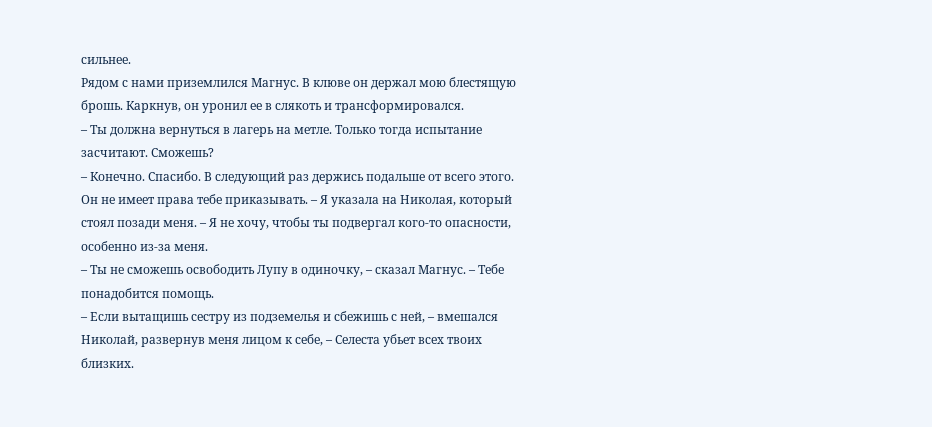сильнее.
Рядом с нами приземлился Магнус. В клюве он держал мою блестящую брошь. Каркнув, он уронил ее в слякоть и трансформировался.
– Ты должна вернуться в лагерь на метле. Только тогда испытание засчитают. Сможешь?
– Конечно. Спасибо. В следующий раз держись подальше от всего этого. Он не имеет права тебе приказывать. – Я указала на Николая, который стоял позади меня. – Я не хочу, чтобы ты подвергал кого-то опасности, особенно из-за меня.
– Ты не сможешь освободить Лупу в одиночку, – сказал Магнус. – Тебе понадобится помощь.
– Если вытащишь сестру из подземелья и сбежишь с ней, – вмешался Николай, развернув меня лицом к себе, – Селеста убьет всех твоих близких.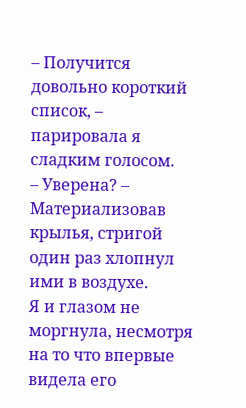– Получится довольно короткий список, – парировала я сладким голосом.
– Уверена? – Материализовав крылья, стригой один раз хлопнул ими в воздухе.
Я и глазом не моргнула, несмотря на то что впервые видела его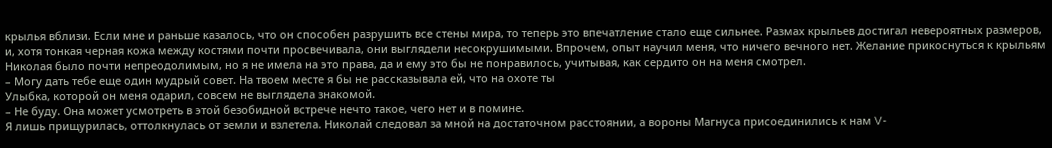крылья вблизи. Если мне и раньше казалось, что он способен разрушить все стены мира, то теперь это впечатление стало еще сильнее. Размах крыльев достигал невероятных размеров, и, хотя тонкая черная кожа между костями почти просвечивала, они выглядели несокрушимыми. Впрочем, опыт научил меня, что ничего вечного нет. Желание прикоснуться к крыльям Николая было почти непреодолимым, но я не имела на это права, да и ему это бы не понравилось, учитывая, как сердито он на меня смотрел.
– Могу дать тебе еще один мудрый совет. На твоем месте я бы не рассказывала ей, что на охоте ты
Улыбка, которой он меня одарил, совсем не выглядела знакомой.
– Не буду. Она может усмотреть в этой безобидной встрече нечто такое, чего нет и в помине.
Я лишь прищурилась, оттолкнулась от земли и взлетела. Николай следовал за мной на достаточном расстоянии, а вороны Магнуса присоединились к нам V-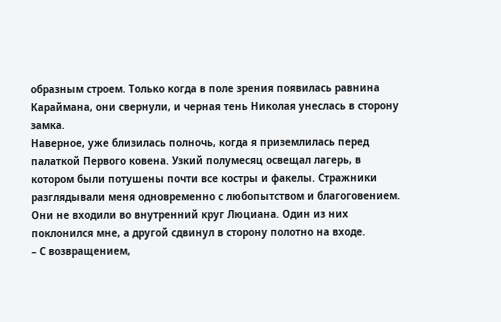образным строем. Только когда в поле зрения появилась равнина Караймана, они свернули, и черная тень Николая унеслась в сторону замка.
Наверное, уже близилась полночь, когда я приземлилась перед палаткой Первого ковена. Узкий полумесяц освещал лагерь, в котором были потушены почти все костры и факелы. Стражники разглядывали меня одновременно с любопытством и благоговением. Они не входили во внутренний круг Люциана. Один из них поклонился мне, а другой сдвинул в сторону полотно на входе.
– С возвращением,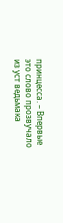принцесса. – Впервые это слово прозвучало из уст ведьмака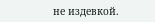не издевкой.